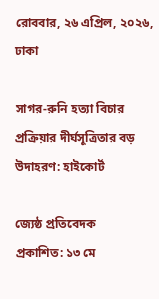রোববার, ২৬ এপ্রিল, ২০২৬, ঢাকা

সাগর-রুনি হত্যা বিচার প্রক্রিয়ার দীর্ঘসূত্রিতার বড় উদাহরণ: হাইকোর্ট

জ্যেষ্ঠ প্রতিবেদক
প্রকাশিত: ১৩ মে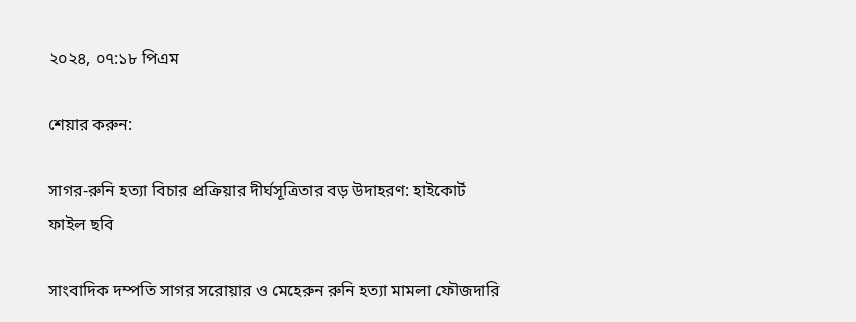২০২৪, ০৭:১৮ পিএম

শেয়ার করুন:

সাগর-রুনি হত্যা বিচার প্রক্রিয়ার দীর্ঘসূত্রিতার বড় উদাহরণ: হাইকোর্ট
ফাইল ছবি

সাংবাদিক দম্পতি সাগর সরোয়ার ও মেহেরুন রুনি হত্যা মামলা ফৌজদারি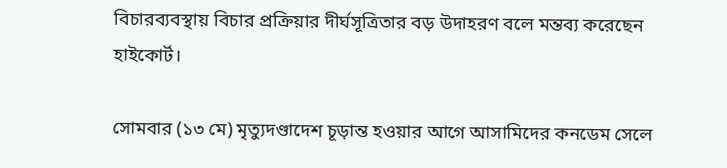বিচারব্যবস্থায় বিচার প্রক্রিয়ার দীর্ঘসূত্রিতার বড় উদাহরণ বলে মন্তব্য করেছেন হাইকোর্ট।

সোমবার (১৩ মে) মৃত্যুদণ্ডাদেশ চূড়ান্ত হওয়ার আগে আসামিদের কনডেম সেলে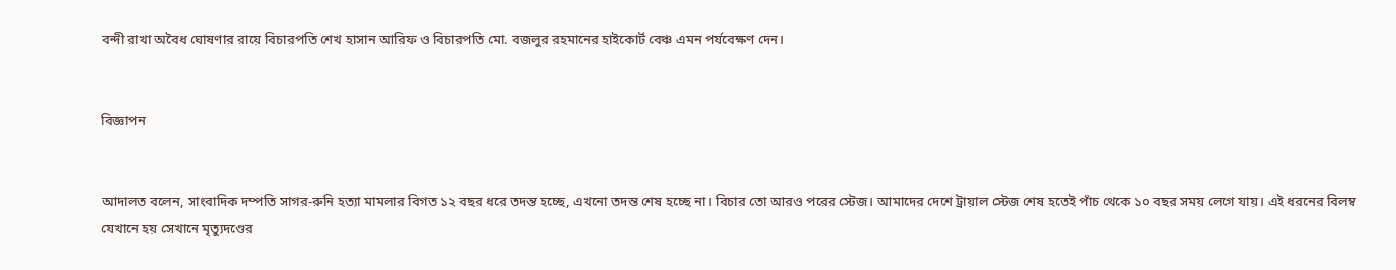বন্দী রাখা অবৈধ ঘোষণার রায়ে বিচারপতি শেখ হাসান আরিফ ও বিচারপতি মো. বজলুর রহমানের হাইকোর্ট বেঞ্চ এমন পর্যবেক্ষণ দেন।


বিজ্ঞাপন


আদালত বলেন, সাংবাদিক দম্পতি সাগর-রুনি হত্যা মামলার বিগত ১২ বছর ধরে তদন্ত হচ্ছে, এখনো তদন্ত শেষ হচ্ছে না। বিচার তো আরও পরের স্টেজ। আমাদের দেশে ট্রায়াল স্টেজ শেষ হতেই পাঁচ থেকে ১০ বছর সময় লেগে যায়। এই ধরনের বিলম্ব যেখানে হয় সেখানে মৃত্যুদণ্ডের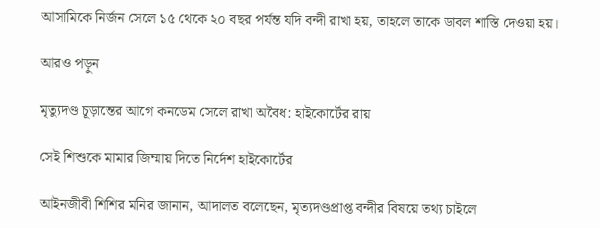আসামিকে নির্জন সেলে ১৫ থেকে ২০ বছর পর্যন্ত যদি বন্দী রাখা হয়, তাহলে তাকে ডাবল শাস্তি দেওয়া হয়।

আরও পড়ুন

মৃত্যুদণ্ড চূড়ান্তের আগে কনডেম সেলে রাখা অবৈধ: হাইকোর্টের রায়

সেই শিশুকে মামার জিম্মায় দিতে নির্দেশ হাইকোর্টের

আইনজীবী শিশির মনির জানান, আদালত বলেছেন, মৃত্যদণ্ডপ্রাপ্ত বন্দীর বিষয়ে তথ্য চাইলে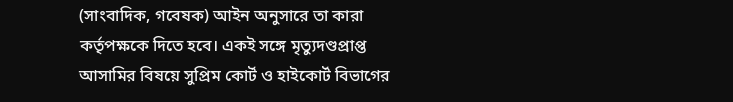(সাংবাদিক, গবেষক) আইন অনুসারে তা কারা কর্তৃপক্ষকে দিতে হবে। একই সঙ্গে মৃত্যুদণ্ডপ্রাপ্ত আসামির বিষয়ে সুপ্রিম কোর্ট ও হাইকোর্ট বিভাগের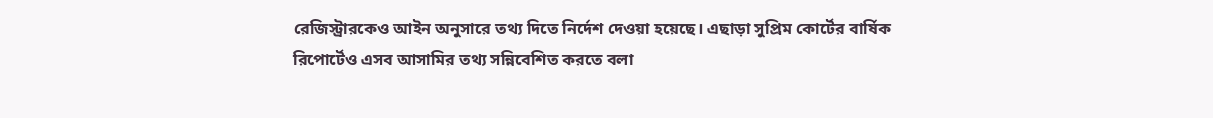রেজিস্ট্রারকেও আইন অনুসারে তথ্য দিতে নির্দেশ দেওয়া হয়েছে। এছাড়া সুপ্রিম কোর্টের বার্ষিক রিপোর্টেও এসব আসামির তথ্য সন্নিবেশিত করতে বলা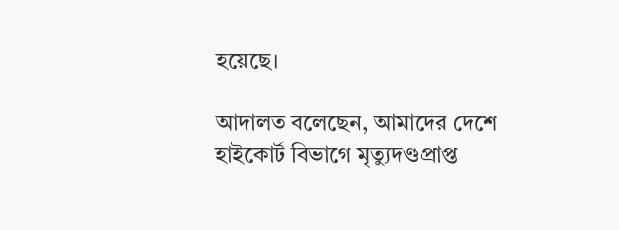হয়েছে।

আদালত বলেছেন, আমাদের দেশে হাইকোর্ট বিভাগে মৃত্যুদণ্ডপ্রাপ্ত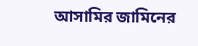আসামির জামিনের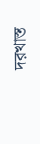দরখাস্ত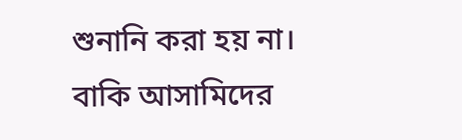শুনানি করা হয় না। বাকি আসামিদের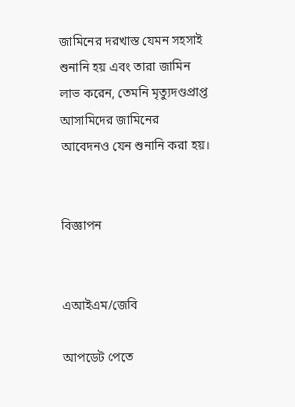জামিনের দরখাস্ত যেমন সহসাই শুনানি হয় এবং তারা জামিন লাভ করেন, তেমনি মৃত্যুদণ্ডপ্রাপ্ত আসামিদের জামিনের আবেদনও যেন শুনানি করা হয়।


বিজ্ঞাপন


এআইএম/জেবি

আপডেট পেতে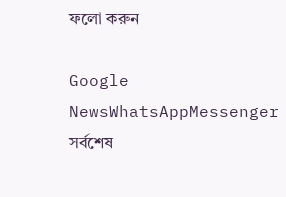ফলো করুন

Google NewsWhatsAppMessenger
সর্বশেষ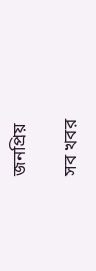জনপ্রিয়

সব খবর